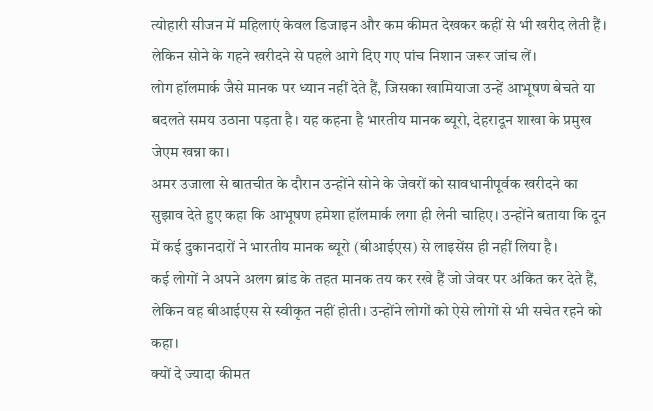त्योहारी सीजन में महिलाएं केवल डिजाइन और कम कीमत देखकर कहीं से भी खरीद लेती हैं। लेकिन सोने के गहने खरीदने से पहले आगे दिए गए पांच निशान जरूर जांच लें।
लोग हॉलमार्क जैसे मानक पर ध्यान नहीं देते हैं, जिसका खामियाजा उन्हें आभूषण बेचते या बदलते समय उठाना पड़ता है। यह कहना है भारतीय मानक ब्यूरो, देहरादून शाखा के प्रमुख जेएम खन्ना का।
अमर उजाला से बातचीत के दौरान उन्होंने सोने के जेवरों को सावधानीपूर्वक खरीदने का सुझाव देते हुए कहा कि आभूषण हमेशा हॉलमार्क लगा ही लेनी चाहिए। उन्होंने बताया कि दून में कई दुकानदारों ने भारतीय मानक ब्यूरो (बीआईएस) से लाइसेंस ही नहीं लिया है।
कई लोगों ने अपने अलग ब्रांड के तहत मानक तय कर रखे हैं जो जेवर पर अंकित कर देते हैं, लेकिन वह बीआईएस से स्वीकृत नहीं होती। उन्होंने लोगों को ऐसे लोगों से भी सचेत रहने को कहा।
क्यों दे ज्यादा कीमत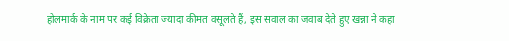होलमार्क के नाम पर कई विक्रेता ज्यादा कीमत वसूलते हैं, इस सवाल का जवाब देते हुए खन्ना ने कहा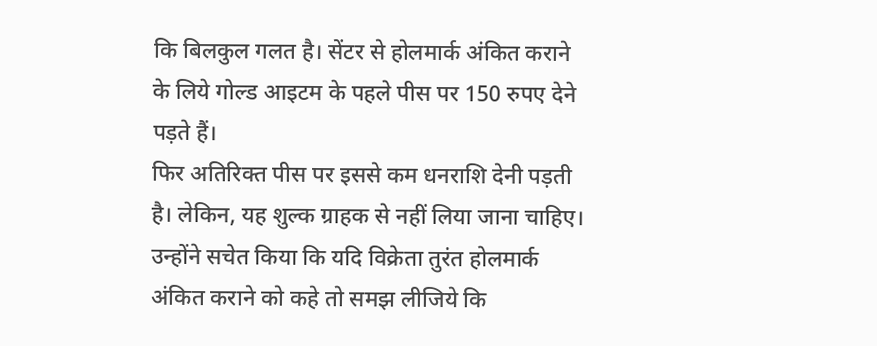कि बिलकुल गलत है। सेंटर से होलमार्क अंकित कराने के लिये गोल्ड आइटम के पहले पीस पर 150 रुपए देने पड़ते हैं।
फिर अतिरिक्त पीस पर इससे कम धनराशि देनी पड़ती है। लेकिन, यह शुल्क ग्राहक से नहीं लिया जाना चाहिए। उन्होंने सचेत किया कि यदि विक्रेता तुरंत होलमार्क अंकित कराने को कहे तो समझ लीजिये कि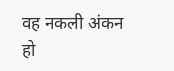वह नकली अंकन हो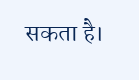सकता है।